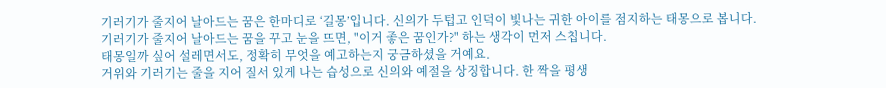기러기가 줄지어 날아드는 꿈은 한마디로 ‘길몽’입니다. 신의가 두텁고 인덕이 빛나는 귀한 아이를 점지하는 태몽으로 봅니다.
기러기가 줄지어 날아드는 꿈을 꾸고 눈을 뜨면, "이거 좋은 꿈인가?" 하는 생각이 먼저 스칩니다.
태몽일까 싶어 설레면서도, 정확히 무엇을 예고하는지 궁금하셨을 거예요.
거위와 기러기는 줄을 지어 질서 있게 나는 습성으로 신의와 예절을 상징합니다. 한 짝을 평생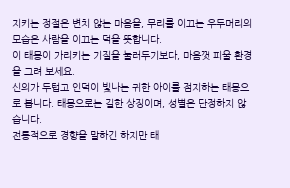지키는 정절은 변치 않는 마음을, 무리를 이끄는 우두머리의 모습은 사람을 이끄는 덕을 뜻합니다.
이 태몽이 가리키는 기질을 눌러두기보다, 마음껏 피울 환경을 그려 보세요.
신의가 두텁고 인덕이 빛나는 귀한 아이를 점지하는 태몽으로 봅니다. 태몽으로는 길한 상징이며, 성별은 단정하지 않습니다.
전통적으로 경향을 말하긴 하지만 태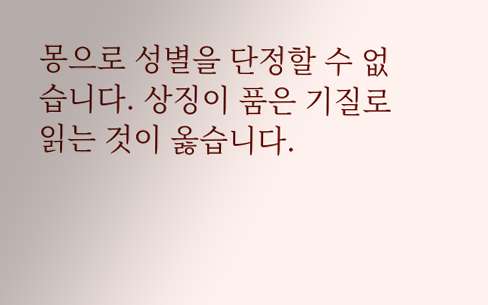몽으로 성별을 단정할 수 없습니다. 상징이 품은 기질로 읽는 것이 옳습니다.